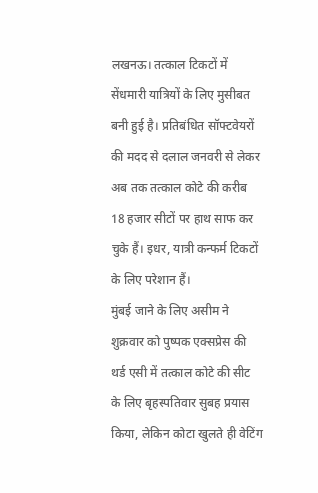लखनऊ। तत्काल टिकटों में सेंधमारी यात्रियों के लिए मुसीबत बनी हुई है। प्रतिबंधित सॉफ्टवेयरों की मदद से दलाल जनवरी से लेकर अब तक तत्काल कोटे की करीब 18 हजार सीटों पर हाथ साफ कर चुके हैं। इधर, यात्री कन्फर्म टिकटों के लिए परेशान हैं।
मुंबई जाने के लिए असीम ने शुक्रवार को पुष्पक एक्सप्रेस की थर्ड एसी में तत्काल कोटे की सीट के लिए बृहस्पतिवार सुबह प्रयास किया, लेकिन कोटा खुलते ही वेटिंग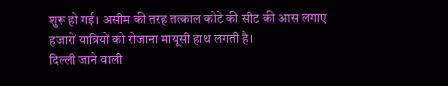शुरू हो गई। असीम की तरह तत्काल कोटे की सीट की आस लगाए हजारों यात्रियों को रोजाना मायूसी हाथ लगती है।
दिल्ली जाने वाली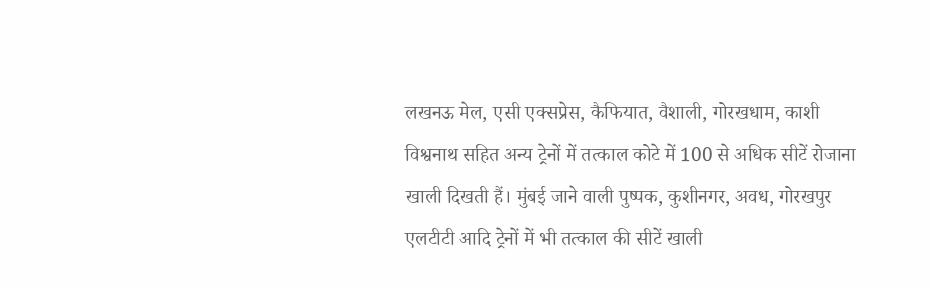लखनऊ मेल, एसी एक्सप्रेस, कैफियात, वैशाली, गोरखधाम, काशी विश्वनाथ सहित अन्य ट्रेनों में तत्काल कोटे में 100 से अधिक सीटें रोजाना खाली दिखती हैं। मुंबई जाने वाली पुष्पक, कुशीनगर, अवध, गोरखपुर एलटीटी आदि ट्रेनों में भी तत्काल की सीटें खाली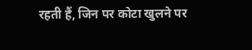रहती हैं, जिन पर कोटा खुलने पर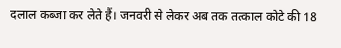दलाल कब्जा कर लेते हैं। जनवरी से लेकर अब तक तत्काल कोटे की 18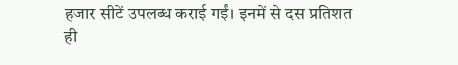हजार सीटें उपलब्ध कराई गईं। इनमें से दस प्रतिशत ही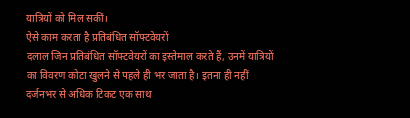यात्रियों को मिल सकीं।
ऐसे काम करता है प्रतिबंधित सॉफ्टवेयरों
दलाल जिन प्रतिबंधित सॉफ्टवेयरों का इस्तेमाल करते हैं, उनमें यात्रियों का विवरण कोटा खुलने से पहले ही भर जाता है। इतना ही नहीं दर्जनभर से अधिक टिकट एक साथ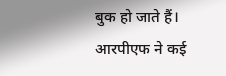बुक हो जाते हैं। आरपीएफ ने कई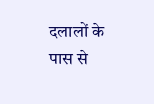दलालों के पास से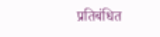प्रतिबंधित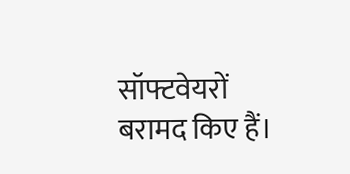सॉफ्टवेयरों बरामद किए हैं।